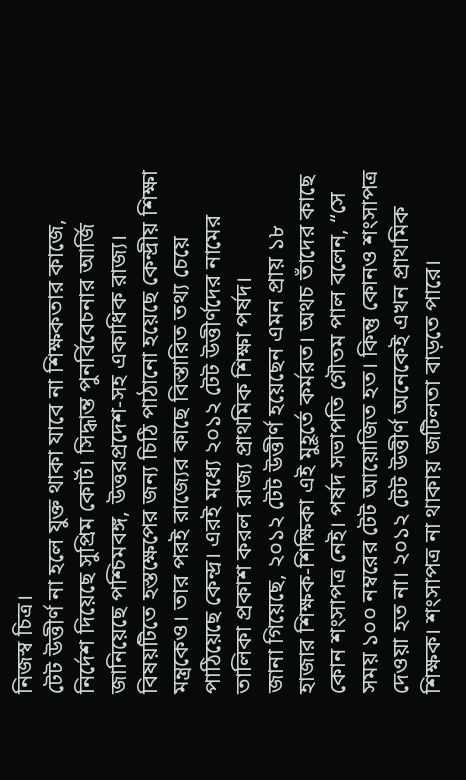নিজস্ব চিত্র।
টেট উত্তীর্ণ না হলে যুক্ত থাকা যাবে না শিক্ষকতার কাজে, নির্দেশ দিয়েছে সুপ্রিম কোর্ট। সিদ্ধান্ত পুনর্বিবেচনার আর্জি জানিয়েছে পশ্চিমবঙ্গ, উত্তরপ্রদেশ-সহ একাধিক রাজ্য। বিষয়টিতে হস্তক্ষেপের জন্য চিঠি পাঠানো হয়েছে কেন্দ্রীয় শিক্ষা মন্ত্রকেও। তার পরই রাজ্যের কাছে বিস্তারিত তথ্য চেয়ে পাঠিয়েছে কেন্দ্র। এরই মধ্যে ২০১২ টেট উত্তীর্ণদের নামের তালিকা প্রকাশ করল রাজ্য প্রাথমিক শিক্ষা পর্ষদ।
জানা গিয়েছে, ২০১২ টেট উত্তীর্ণ হয়েছেন এমন প্রায় ১৮ হাজার শিক্ষক-শিক্ষিকা এই মুহূর্তে কর্মরত। অথচ তাঁদের কাছে কোন শংসাপত্র নেই। পর্ষদ সভাপতি গৌতম পাল বলেন, “সে সময় ১০০ নম্বরের টেট আয়োজিত হত। কিন্তু কোনও শংসাপত্র দেওয়া হত না। ২০১২ টেট উত্তীর্ণ অনেকেই এখন প্রাথমিক শিক্ষক। শংসাপত্র না থাকায় জটিলতা বাড়তে পারে।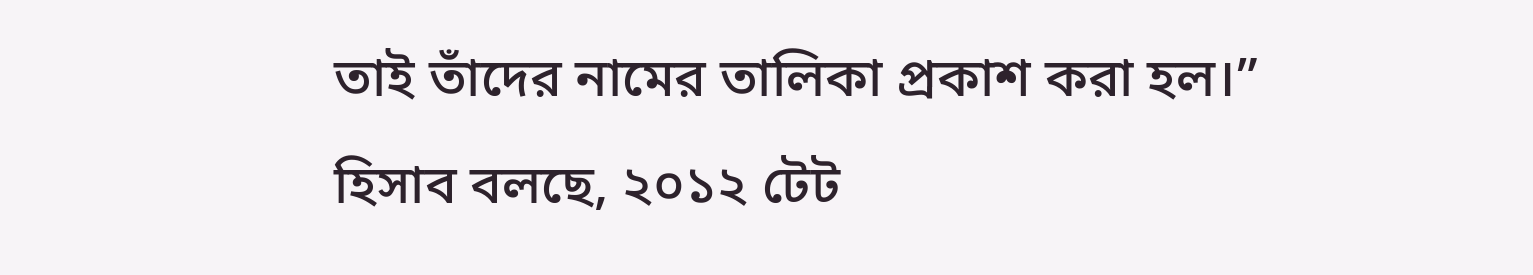তাই তাঁদের নামের তালিকা প্রকাশ করা হল।”
হিসাব বলছে, ২০১২ টেট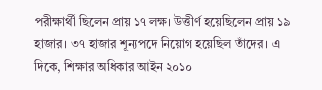পরীক্ষার্থী ছিলেন প্রায় ১৭ লক্ষ। উত্তীর্ণ হয়েছিলেন প্রায় ১৯ হাজার। ৩৭ হাজার শূন্যপদে নিয়োগ হয়েছিল তাঁদের। এ দিকে, শিক্ষার অধিকার আইন ২০১০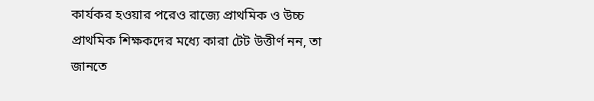কার্যকর হওয়ার পরেও রাজ্যে প্রাথমিক ও উচ্চ প্রাথমিক শিক্ষকদের মধ্যে কারা টেট উত্তীর্ণ নন, তা জানতে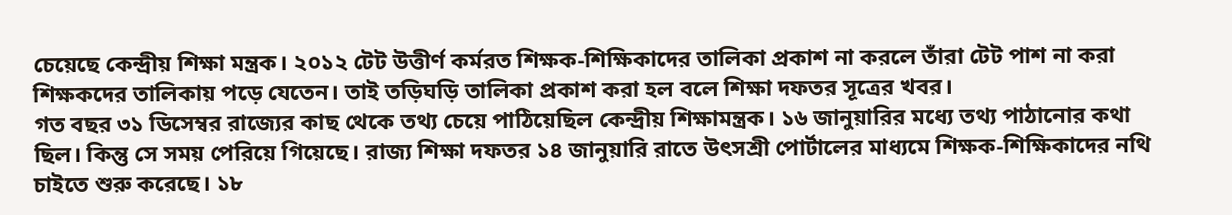চেয়েছে কেন্দ্রীয় শিক্ষা মন্ত্রক। ২০১২ টেট উত্তীর্ণ কর্মরত শিক্ষক-শিক্ষিকাদের তালিকা প্রকাশ না করলে তাঁরা টেট পাশ না করা শিক্ষকদের তালিকায় পড়ে যেতেন। তাই তড়িঘড়ি তালিকা প্রকাশ করা হল বলে শিক্ষা দফতর সূত্রের খবর।
গত বছর ৩১ ডিসেম্বর রাজ্যের কাছ থেকে তথ্য চেয়ে পাঠিয়েছিল কেন্দ্রীয় শিক্ষামন্ত্রক। ১৬ জানুয়ারির মধ্যে তথ্য পাঠানোর কথা ছিল। কিন্তু সে সময় পেরিয়ে গিয়েছে। রাজ্য শিক্ষা দফতর ১৪ জানুয়ারি রাতে উৎসশ্রী পোর্টালের মাধ্যমে শিক্ষক-শিক্ষিকাদের নথি চাইতে শুরু করেছে। ১৮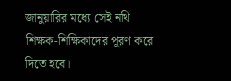জানুয়ারির মধ্যে সেই নথি শিক্ষক-শিক্ষিকাদের পূরণ করে দিতে হবে।